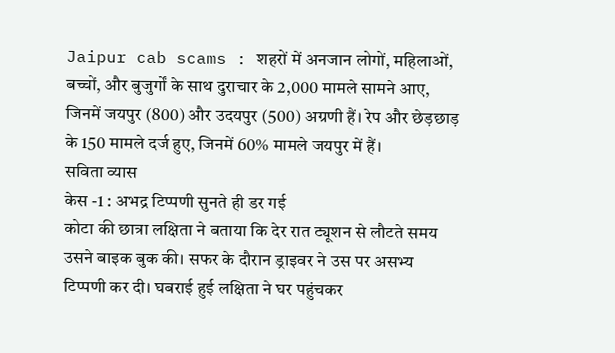Jaipur cab scams : शहरों में अनजान लोगों, महिलाओं, बच्चों, और बुजुर्गों के साथ दुराचार के 2,000 मामले सामने आए, जिनमें जयपुर (800) और उदयपुर (500) अग्रणी हैं। रेप और छेड़छाड़ के 150 मामले दर्ज हुए, जिनमें 60% मामले जयपुर में हैं।
सविता व्यास
केस -1 : अभद्र टिप्पणी सुनते ही डर गई
कोटा की छात्रा लक्षिता ने बताया कि देर रात ट्यूशन से लौटते समय उसने बाइक बुक की। सफर के दौरान ड्राइवर ने उस पर असभ्य टिप्पणी कर दी। घबराई हुई लक्षिता ने घर पहुंचकर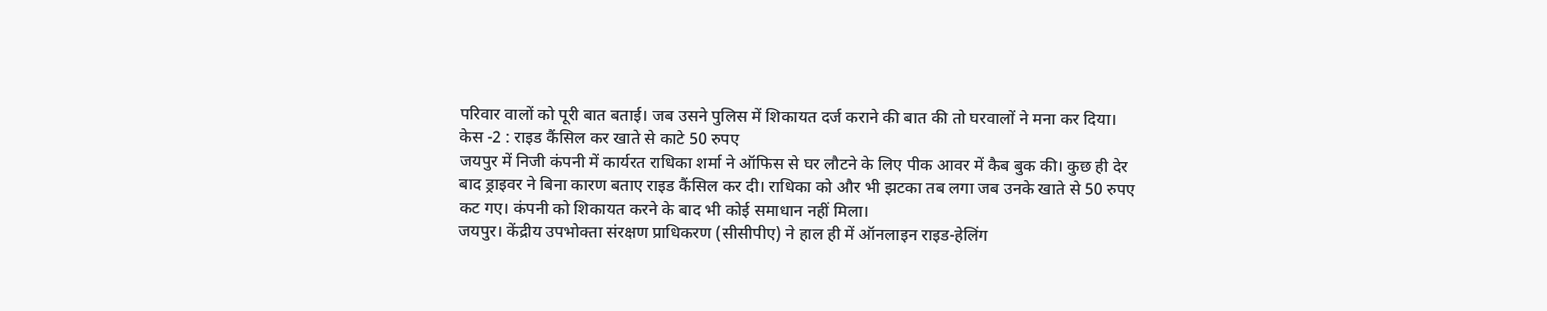परिवार वालों को पूरी बात बताई। जब उसने पुलिस में शिकायत दर्ज कराने की बात की तो घरवालों ने मना कर दिया।
केस -2 : राइड कैंसिल कर खाते से काटे 50 रुपए
जयपुर में निजी कंपनी में कार्यरत राधिका शर्मा ने ऑफिस से घर लौटने के लिए पीक आवर में कैब बुक की। कुछ ही देर बाद ड्राइवर ने बिना कारण बताए राइड कैंसिल कर दी। राधिका को और भी झटका तब लगा जब उनके खाते से 50 रुपए कट गए। कंपनी को शिकायत करने के बाद भी कोई समाधान नहीं मिला।
जयपुर। केंद्रीय उपभोक्ता संरक्षण प्राधिकरण (सीसीपीए) ने हाल ही में ऑनलाइन राइड-हेलिंग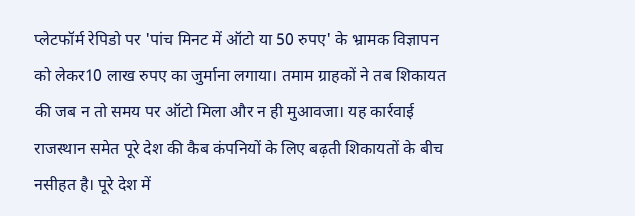प्लेटफॉर्म रेपिडो पर 'पांच मिनट में ऑटो या 50 रुपए' के भ्रामक विज्ञापन को लेकर10 लाख रुपए का जुर्माना लगाया। तमाम ग्राहकों ने तब शिकायत की जब न तो समय पर ऑटो मिला और न ही मुआवजा। यह कार्रवाई राजस्थान समेत पूरे देश की कैब कंपनियों के लिए बढ़ती शिकायतों के बीच नसीहत है। पूरे देश में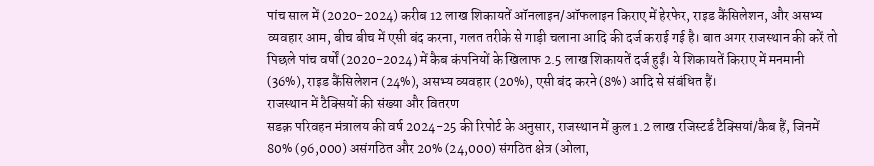पांच साल में (2020-2024) करीब 12 लाख शिकायतें ऑनलाइन/ऑफलाइन किराए में हेरफेर, राइड कैंसिलेशन, और असभ्य व्यवहार आम, बीच बीच में एसी बंद करना, गलत तरीके से गाड़ी चलाना आदि की दर्ज कराई गई है। बात अगर राजस्थान की करें तो पिछले पांच वर्षों (2020-2024) में कैब कंपनियों के खिलाफ 2.5 लाख शिकायतें दर्ज हुईं। ये शिकायतें किराए में मनमानी (36%), राइड कैंसिलेशन (24%), असभ्य व्यवहार (20%), एसी बंद करने (8%) आदि से संबंधित हैं।
राजस्थान में टैक्सियों की संख्या और वितरण
सडक़ परिवहन मंत्रालय की वर्ष 2024-25 की रिपोर्ट के अनुसार, राजस्थान में कुल 1.2 लाख रजिस्टर्ड टैक्सियां/कैब हैं, जिनमें 80% (96,000) असंगठित और 20% (24,000) संगठित क्षेत्र (ओला,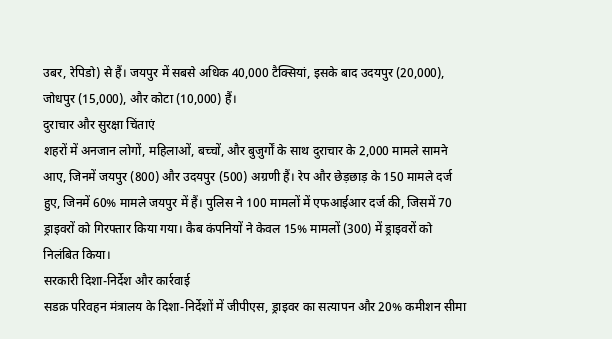उबर, रेपिडो) से हैं। जयपुर में सबसे अधिक 40,000 टैक्सियां, इसके बाद उदयपुर (20,000), जोधपुर (15,000), और कोटा (10,000) हैं।
दुराचार और सुरक्षा चिंताएं
शहरों में अनजान लोगों, महिलाओं, बच्चों, और बुजुर्गों के साथ दुराचार के 2,000 मामले सामने आए, जिनमें जयपुर (800) और उदयपुर (500) अग्रणी हैं। रेप और छेड़छाड़ के 150 मामले दर्ज हुए, जिनमें 60% मामले जयपुर में हैं। पुलिस ने 100 मामलों में एफआईआर दर्ज की, जिसमें 70 ड्राइवरों को गिरफ्तार किया गया। कैब कंपनियों ने केवल 15% मामलों (300) में ड्राइवरों को निलंबित किया।
सरकारी दिशा-निर्देश और कार्रवाई
सडक़ परिवहन मंत्रालय के दिशा-निर्देशों में जीपीएस, ड्राइवर का सत्यापन और 20% कमीशन सीमा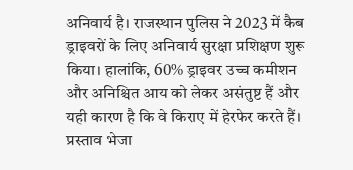अनिवार्य है। राजस्थान पुलिस ने 2023 में कैब ड्राइवरों के लिए अनिवार्य सुरक्षा प्रशिक्षण शुरू किया। हालांकि, 60% ड्राइवर उच्च कमीशन और अनिश्चित आय को लेकर असंतुष्ट हैं और यही कारण है कि वे किराए में हेरफेर करते हैं।
प्रस्ताव भेजा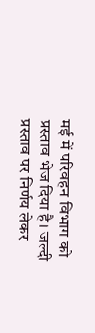मई में परिवहन विभाग को प्रस्ताव भेज दिया है। जल्दी प्रस्ताव पर निर्णय लेकर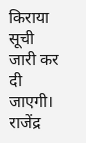किराया सूची जारी कर दी जाएगी।
राजेंद्र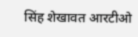सिंह शेखावत आरटीओ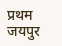प्रथम जयपुर